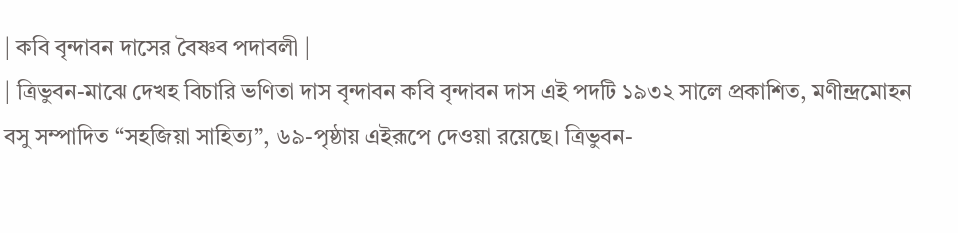| কবি বৃন্দাবন দাসের বৈষ্ণব পদাবলী |
| ত্রিভুবন-মাঝে দেখহ বিচারি ভণিতা দাস বৃন্দাবন কবি বৃন্দাবন দাস এই পদটি ১৯৩২ সালে প্রকাশিত, মণীন্দ্রমোহন বসু সম্পাদিত “সহজিয়া সাহিত্য”, ৬৯-পৃষ্ঠায় এইরূপে দেওয়া রয়েছে। ত্রিভুবন-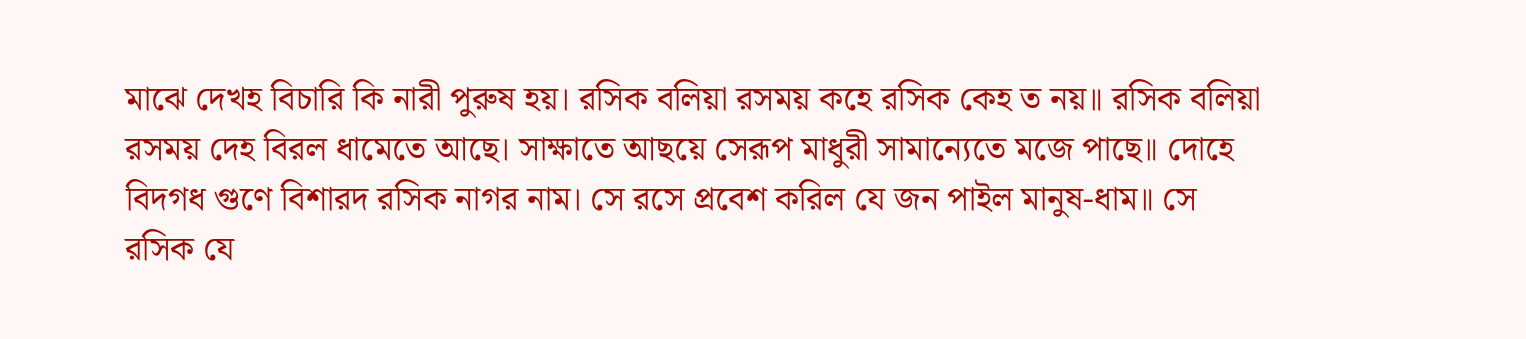মাঝে দেখহ বিচারি কি নারী পুরুষ হয়। রসিক বলিয়া রসময় কহে রসিক কেহ ত নয়॥ রসিক বলিয়া রসময় দেহ বিরল ধামেতে আছে। সাক্ষাতে আছয়ে সেরূপ মাধুরী সামান্যেতে মজে পাছে॥ দোহে বিদগধ গুণে বিশারদ রসিক নাগর নাম। সে রসে প্রবেশ করিল যে জন পাইল মানুষ-ধাম॥ সে রসিক যে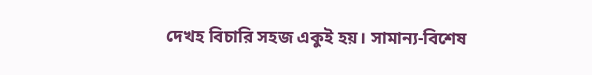দেখহ বিচারি সহজ একুই হয়। সামান্য-বিশেষ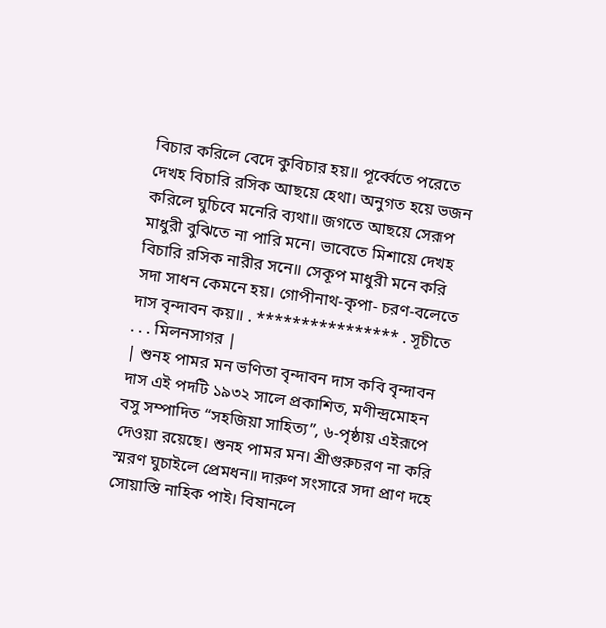বিচার করিলে বেদে কুবিচার হয়॥ পূর্ব্বেতে পরেতে দেখহ বিচারি রসিক আছয়ে হেথা। অনুগত হয়ে ভজন করিলে ঘুচিবে মনেরি ব্যথা॥ জগতে আছয়ে সেরূপ মাধুরী বুঝিতে না পারি মনে। ভাবেতে মিশায়ে দেখহ বিচারি রসিক নারীর সনে॥ সেকূপ মাধুরী মনে করি সদা সাধন কেমনে হয়। গোপীনাথ-কৃপা- চরণ-বলেতে দাস বৃন্দাবন কয়॥ . **************** . সূচীতে . . . মিলনসাগর |
| শুনহ পামর মন ভণিতা বৃন্দাবন দাস কবি বৃন্দাবন দাস এই পদটি ১৯৩২ সালে প্রকাশিত, মণীন্দ্রমোহন বসু সম্পাদিত “সহজিয়া সাহিত্য”, ৬-পৃষ্ঠায় এইরূপে দেওয়া রয়েছে। শুনহ পামর মন। শ্রীগুরুচরণ না করি স্মরণ ঘুচাইলে প্রেমধন॥ দারুণ সংসারে সদা প্রাণ দহে সোয়াস্তি নাহিক পাই। বিষানলে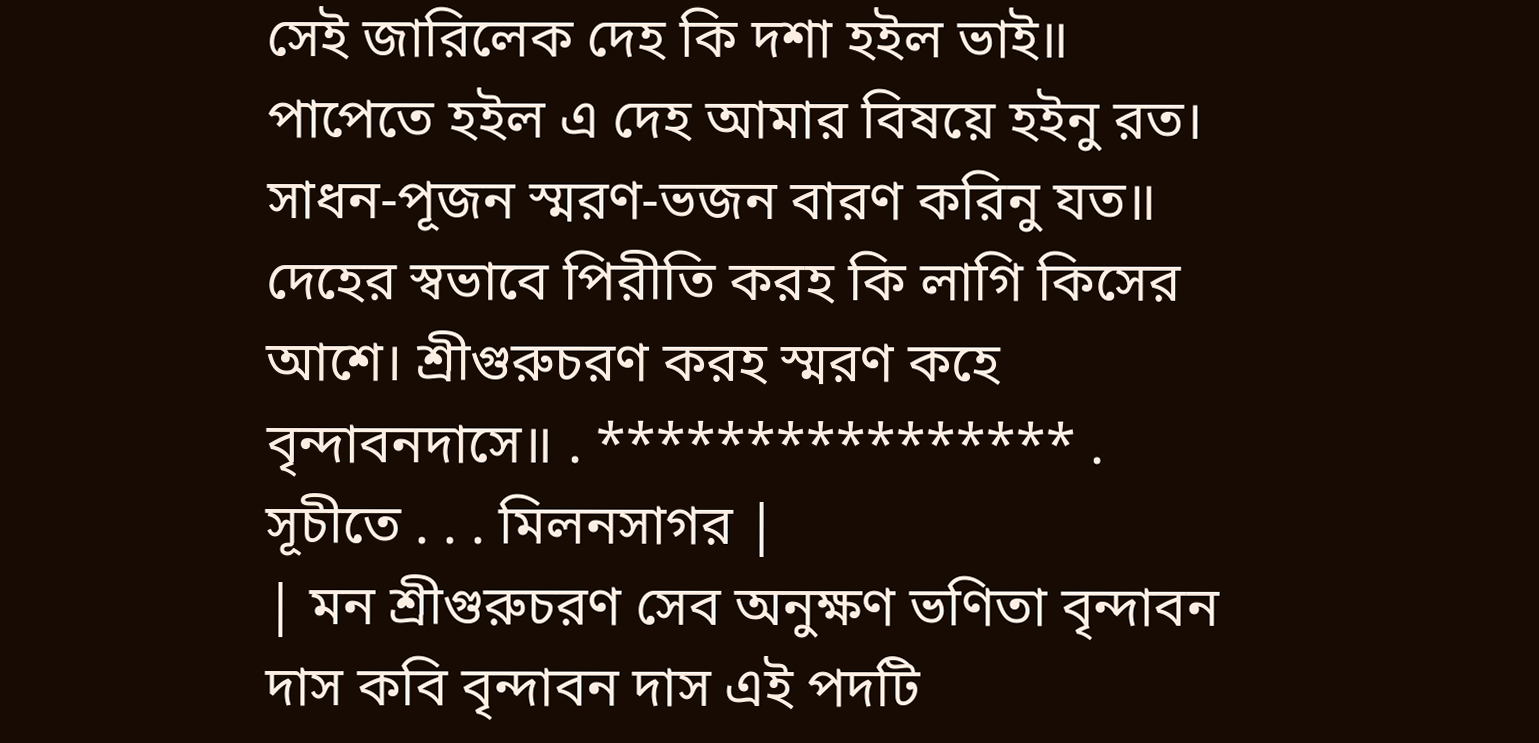সেই জারিলেক দেহ কি দশা হইল ভাই॥ পাপেতে হইল এ দেহ আমার বিষয়ে হইনু রত। সাধন-পূজন স্মরণ-ভজন বারণ করিনু যত॥ দেহের স্বভাবে পিরীতি করহ কি লাগি কিসের আশে। শ্রীগুরুচরণ করহ স্মরণ কহে বৃন্দাবনদাসে॥ . **************** . সূচীতে . . . মিলনসাগর |
| মন শ্রীগুরুচরণ সেব অনুক্ষণ ভণিতা বৃন্দাবন দাস কবি বৃন্দাবন দাস এই পদটি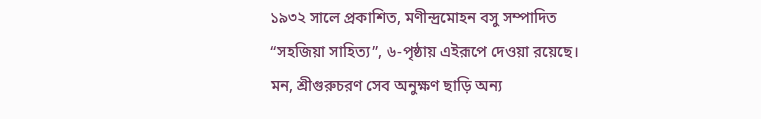১৯৩২ সালে প্রকাশিত, মণীন্দ্রমোহন বসু সম্পাদিত “সহজিয়া সাহিত্য”, ৬-পৃষ্ঠায় এইরূপে দেওয়া রয়েছে। মন, শ্রীগুরুচরণ সেব অনুক্ষণ ছাড়ি অন্য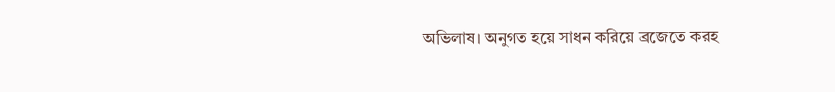অভিলাষ। অনুগত হয়ে সাধন করিয়ে ব্রজেতে করহ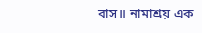বাস॥ নামাশ্রয় এক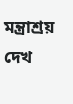মন্ত্রাশ্রয় দেখ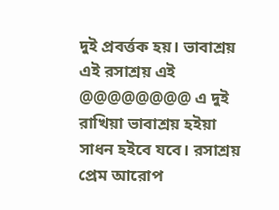দুই প্রবর্ত্তক হয়। ভাবাশ্রয় এই রসাশ্রয় এই @@@@@@@@ এ দুই রাখিয়া ভাবাশ্রয় হইয়া সাধন হইবে যবে। রসাশ্রয় প্রেম আরোপ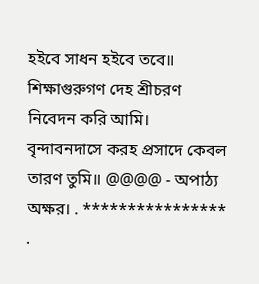হইবে সাধন হইবে তবে॥ শিক্ষাগুরুগণ দেহ শ্রীচরণ নিবেদন করি আমি। বৃন্দাবনদাসে করহ প্রসাদে কেবল তারণ তুমি॥ @@@@ - অপাঠ্য অক্ষর। . **************** .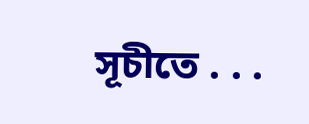সূচীতে . . .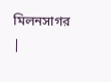মিলনসাগর |